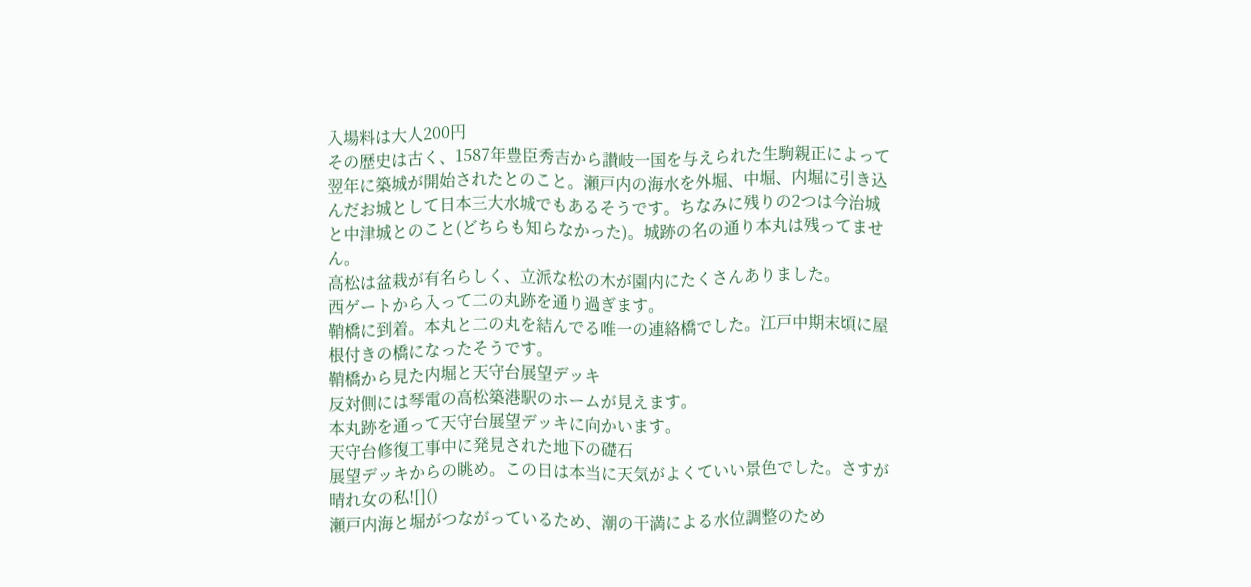入場料は大人200円
その歴史は古く、1587年豊臣秀吉から讃岐一国を与えられた生駒親正によって翌年に築城が開始されたとのこと。瀬戸内の海水を外堀、中堀、内堀に引き込んだお城として日本三大水城でもあるそうです。ちなみに残りの2つは今治城と中津城とのこと(どちらも知らなかった)。城跡の名の通り本丸は残ってません。
高松は盆栽が有名らしく、立派な松の木が園内にたくさんありました。
西ゲートから入って二の丸跡を通り過ぎます。
鞘橋に到着。本丸と二の丸を結んでる唯一の連絡橋でした。江戸中期末頃に屋根付きの橋になったそうです。
鞘橋から見た内堀と天守台展望デッキ
反対側には琴電の高松築港駅のホームが見えます。
本丸跡を通って天守台展望デッキに向かいます。
天守台修復工事中に発見された地下の礎石
展望デッキからの眺め。この日は本当に天気がよくていい景色でした。さすが晴れ女の私![]()
瀬戸内海と堀がつながっているため、潮の干満による水位調整のため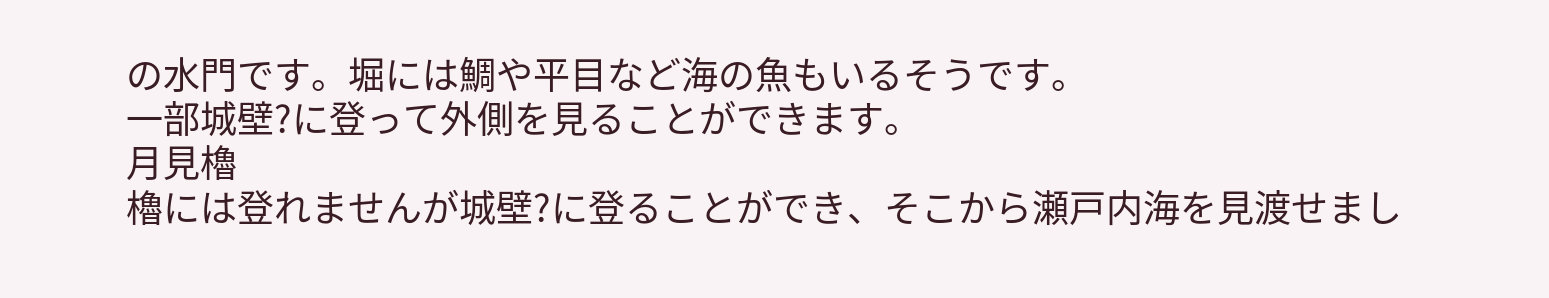の水門です。堀には鯛や平目など海の魚もいるそうです。
一部城壁?に登って外側を見ることができます。
月見櫓
櫓には登れませんが城壁?に登ることができ、そこから瀬戸内海を見渡せまし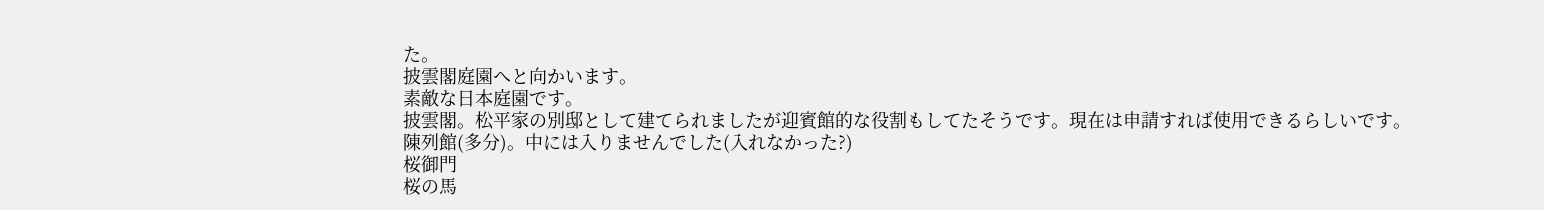た。
披雲閣庭園へと向かいます。
素敵な日本庭園です。
披雲閣。松平家の別邸として建てられましたが迎賓館的な役割もしてたそうです。現在は申請すれば使用できるらしいです。
陳列館(多分)。中には入りませんでした(入れなかった?)
桜御門
桜の馬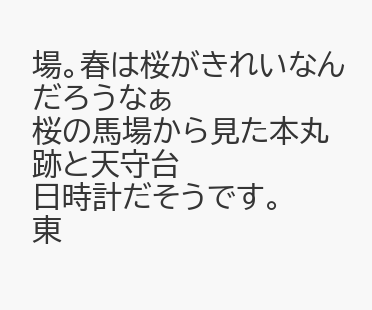場。春は桜がきれいなんだろうなぁ
桜の馬場から見た本丸跡と天守台
日時計だそうです。
東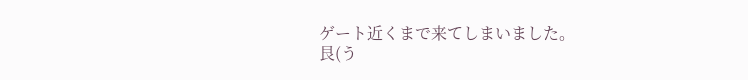ゲート近くまで来てしまいました。
艮(う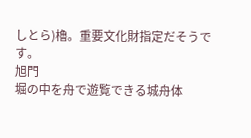しとら)櫓。重要文化財指定だそうです。
旭門
堀の中を舟で遊覧できる城舟体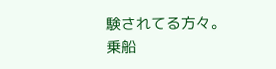験されてる方々。乗船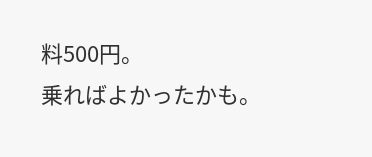料500円。
乗ればよかったかも。